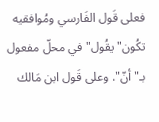فعلى قَول الفَارسي ومُوافقيه تكُون"يقُول"في محلّ مفعول بـ"أنّ". وعلى قَول ابن مَالك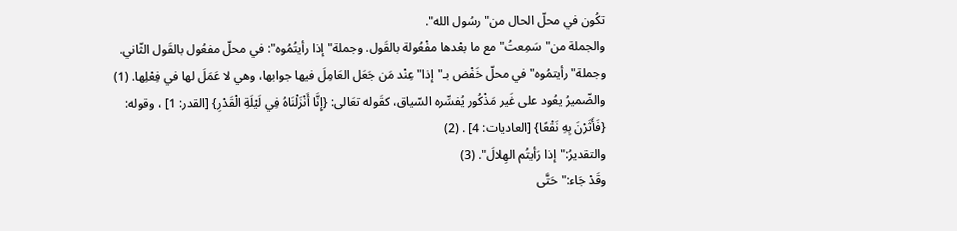تكُون في محلّ الحال من"رسُول الله".
والجملة من"سَمِعتُ"مع ما بعْدها مفْعُولة بالقَول. وجملة"إذا رأيتُمُوه": في محلّ مفعُول بالقَول الثّاني.
وجملة"رأيتمُوه"في محلّ خَفْض بـ"إذا"عِنْد مَن جَعَل العَامِلَ فيها جوابها، وهي لا عَمَلَ لها في فِعْلِها. (1)
والضّميرُ يعُود على غَير مَذْكُور يُفسِّره السّياق، كقَوله تعَالى: {إِنَّا أَنْزَلْنَاهُ فِي لَيْلَةِ الْقَدْرِ} [القدر: 1] ، وقوله: {فَأَثَرْنَ بِهِ نَقْعًا} [العاديات: 4] . (2)
والتقديرُ:"إذا رَأيتُم الهِلالَ". (3)
وقَدْ جَاء:"حَتَّى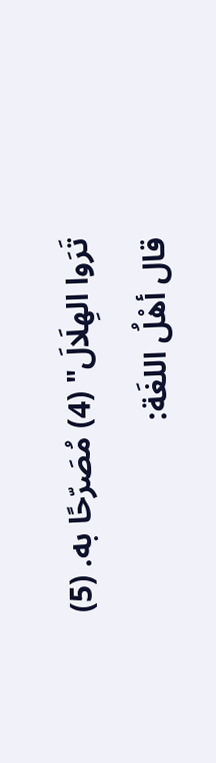تَرَوا الهِلَالَ" (4) مُصَرّحًا به. (5)
قال أهْلُ اللغَة: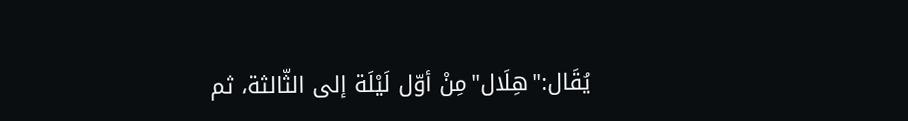يُقَال:"هِلَال"مِنْ أوّل لَيْلَة إلى الثّالثة، ثم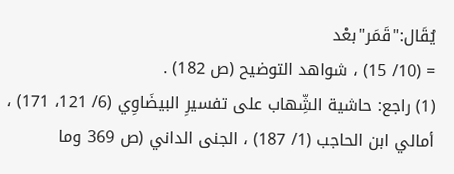يُقَال:"قَمَر"بعْد
= (10/ 15) ، شواهد التوضيح (ص 182) .
(1) راجع: حاشية الشِّهاب على تفسيرِ البيضَاوِي (6/ 121، 171) ، أمالي ابن الحاجب (1/ 187) ، الجنى الداني (ص 369 وما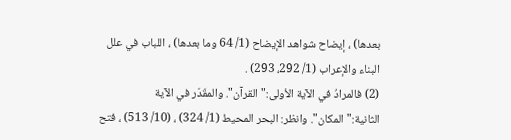بعدها) ، إيضاح شواهد الإيضاح (1/ 64 وما بعدها) ، اللباب في علل البناء والإعراب (1/ 292، 293) .
(2) فالمرادُ في الآية الأولى:"القرآن". والمقَدّر في الآية الثانية:"المكان". وانظر: البحر المحيط (1/ 324) ، (10/ 513) ، فتح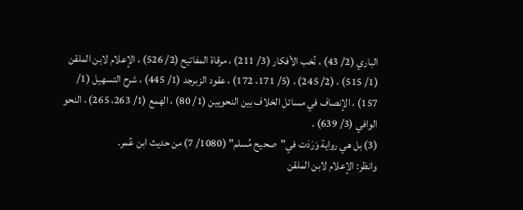الباري (2/ 43) ، نُخب الأفكار (3/ 211) ، مرقاة المفاتيح (2/ 526) ، الإعلام لابن الملقن (1/ 515) ، (2/ 245) ، (5/ 171، 172) ، عقود الزبرجد (1/ 445) ، شرح التسهيل (1/ 157) ، الإنصاف في مسائل الخلاف بين النحويين (1/ 80) ، الهمع (1/ 263، 265) ، النحو الوافي (3/ 639) .
(3) بل هي رواية وَرَدَت في"صحيح مُسلم" (1080/ 7) من حديث ابن عُمر.
وانظر: الإعلام لابن الملقن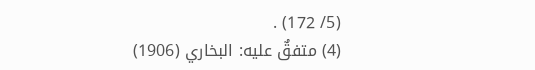(5/ 172) .
(4) متفقٌ عليه: البخاري (1906)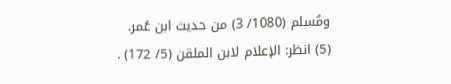ومُسلم (1080/ 3) من حديث ابن عُمر.
(5) انظر: الإعلام لابن الملقن (5/ 172) .